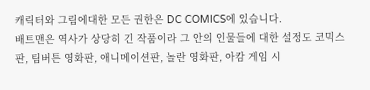캐릭터와 그림에대한 모든 권한은 DC COMICS에 있습니다.
배트맨은 역사가 상당히 긴 작품이라 그 안의 인물들에 대한 설정도 코믹스판, 팀버튼 영화판, 애니메이션판, 놀란 영화판, 아캄 게임 시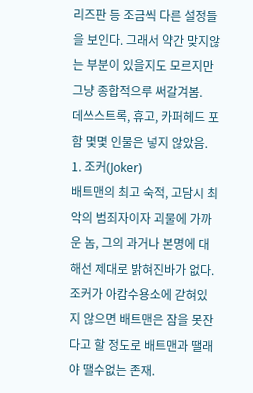리즈판 등 조금씩 다른 설정들을 보인다. 그래서 약간 맞지않는 부분이 있을지도 모르지만 그냥 종합적으루 써갈겨봄.
데쓰스트록, 휴고, 카퍼헤드 포함 몇몇 인물은 넣지 않았음.
1. 조커(Joker)
배트맨의 최고 숙적, 고담시 최악의 범죄자이자 괴물에 가까운 놈, 그의 과거나 본명에 대해선 제대로 밝혀진바가 없다.
조커가 아캄수용소에 갇혀있지 않으면 배트맨은 잠을 못잔다고 할 정도로 배트맨과 땔래야 땔수없는 존재.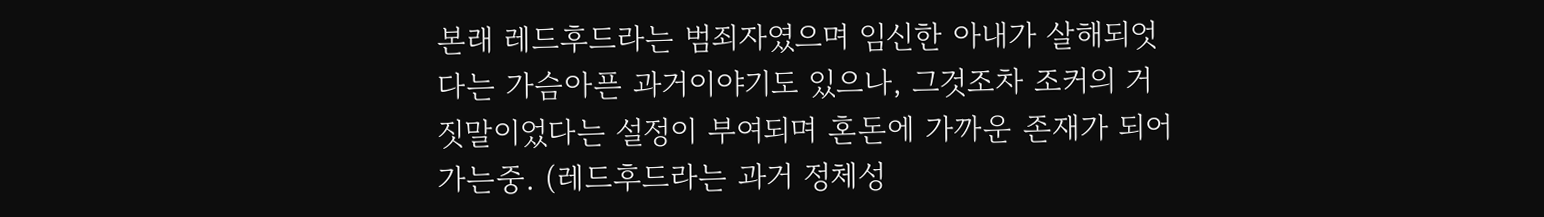본래 레드후드라는 범죄자였으며 임신한 아내가 살해되엇다는 가슴아픈 과거이야기도 있으나, 그것조차 조커의 거짓말이었다는 설정이 부여되며 혼돈에 가까운 존재가 되어가는중. (레드후드라는 과거 정체성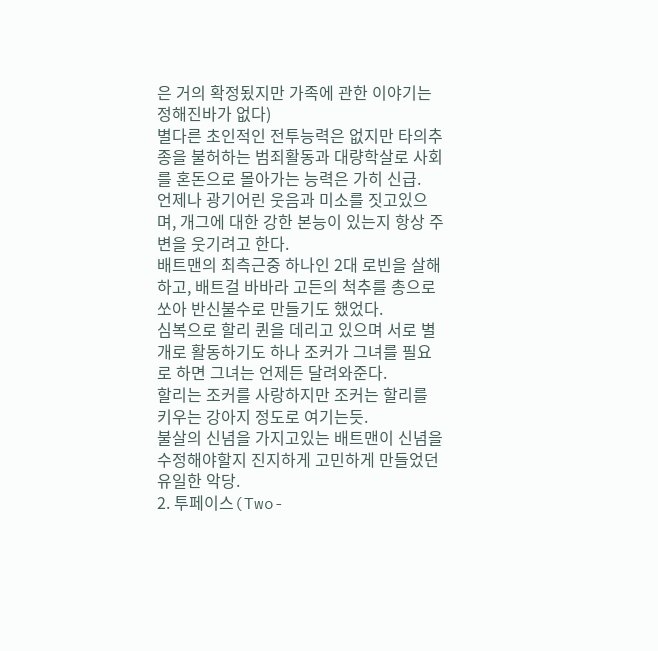은 거의 확정됬지만 가족에 관한 이야기는 정해진바가 없다)
별다른 초인적인 전투능력은 없지만 타의추종을 불허하는 범죄활동과 대량학살로 사회를 혼돈으로 몰아가는 능력은 가히 신급.
언제나 광기어린 웃음과 미소를 짓고있으며, 개그에 대한 강한 본능이 있는지 항상 주변을 웃기려고 한다.
배트맨의 최측근중 하나인 2대 로빈을 살해하고, 배트걸 바바라 고든의 척추를 총으로 쏘아 반신불수로 만들기도 했었다.
심복으로 할리 퀸을 데리고 있으며 서로 별개로 활동하기도 하나 조커가 그녀를 필요로 하면 그녀는 언제든 달려와준다.
할리는 조커를 사랑하지만 조커는 할리를 키우는 강아지 정도로 여기는듯.
불살의 신념을 가지고있는 배트맨이 신념을 수정해야할지 진지하게 고민하게 만들었던 유일한 악당.
2. 투페이스(Two-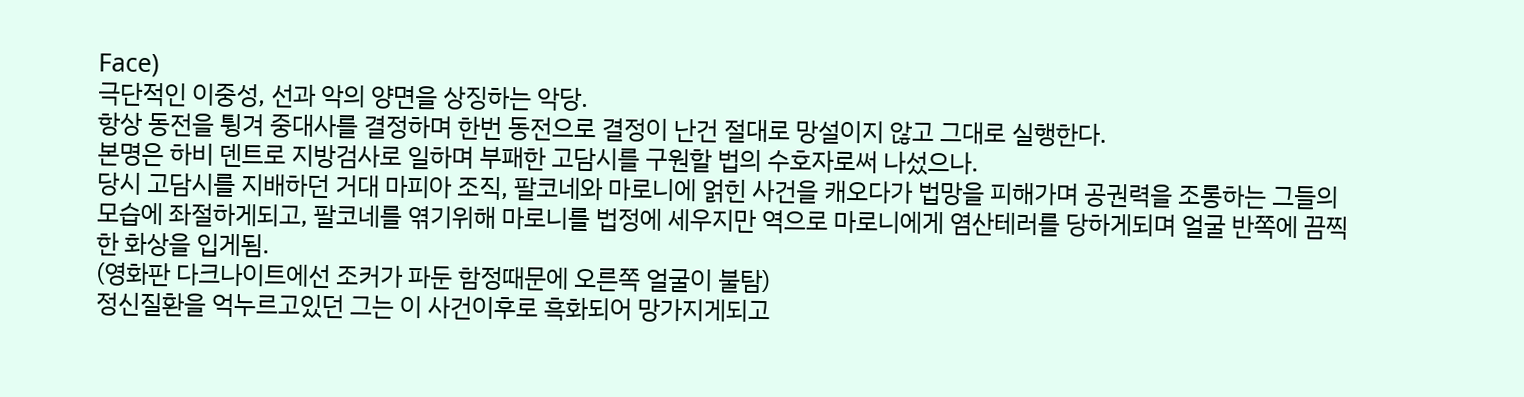Face)
극단적인 이중성, 선과 악의 양면을 상징하는 악당.
항상 동전을 튕겨 중대사를 결정하며 한번 동전으로 결정이 난건 절대로 망설이지 않고 그대로 실행한다.
본명은 하비 덴트로 지방검사로 일하며 부패한 고담시를 구원할 법의 수호자로써 나섰으나.
당시 고담시를 지배하던 거대 마피아 조직, 팔코네와 마로니에 얽힌 사건을 캐오다가 법망을 피해가며 공권력을 조롱하는 그들의 모습에 좌절하게되고, 팔코네를 엮기위해 마로니를 법정에 세우지만 역으로 마로니에게 염산테러를 당하게되며 얼굴 반쪽에 끔찍한 화상을 입게됨.
(영화판 다크나이트에선 조커가 파둔 함정때문에 오른쪽 얼굴이 불탐)
정신질환을 억누르고있던 그는 이 사건이후로 흑화되어 망가지게되고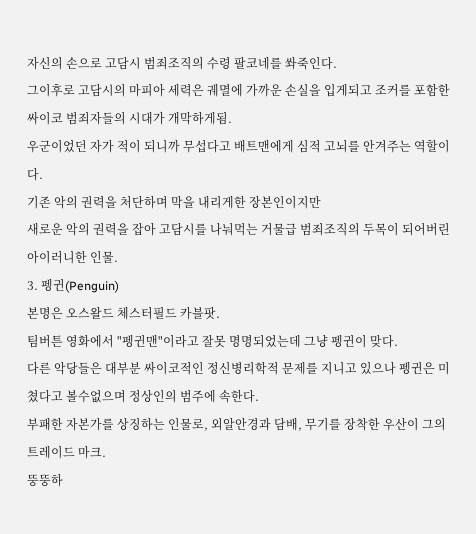자신의 손으로 고담시 범죄조직의 수령 팔코네를 쏴죽인다.
그이후로 고담시의 마피아 세력은 궤멸에 가까운 손실을 입게되고 조커를 포함한 싸이코 범죄자들의 시대가 개막하게됨.
우군이었던 자가 적이 되니까 무섭다고 배트맨에게 심적 고뇌를 안겨주는 역할이다.
기존 악의 권력을 처단하며 막을 내리게한 장본인이지만
새로운 악의 권력을 잡아 고담시를 나눠먹는 거물급 범죄조직의 두목이 되어버린 아이러니한 인물.
3. 펭귄(Penguin)
본명은 오스왈드 체스터필드 카블팟.
팀버튼 영화에서 "펭귄맨"이라고 잘못 명명되었는데 그냥 펭귄이 맞다.
다른 악당들은 대부분 싸이코적인 정신병리학적 문제를 지니고 있으나 펭귄은 미쳤다고 볼수없으며 정상인의 범주에 속한다.
부패한 자본가를 상징하는 인물로, 외알안경과 담배, 무기를 장착한 우산이 그의 트레이드 마크.
뚱뚱하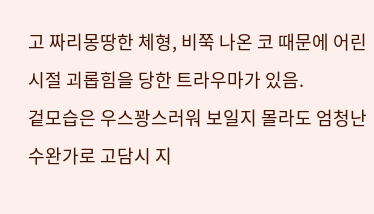고 짜리몽땅한 체형, 비쭉 나온 코 때문에 어린시절 괴롭힘을 당한 트라우마가 있음.
겉모습은 우스꽝스러워 보일지 몰라도 엄청난 수완가로 고담시 지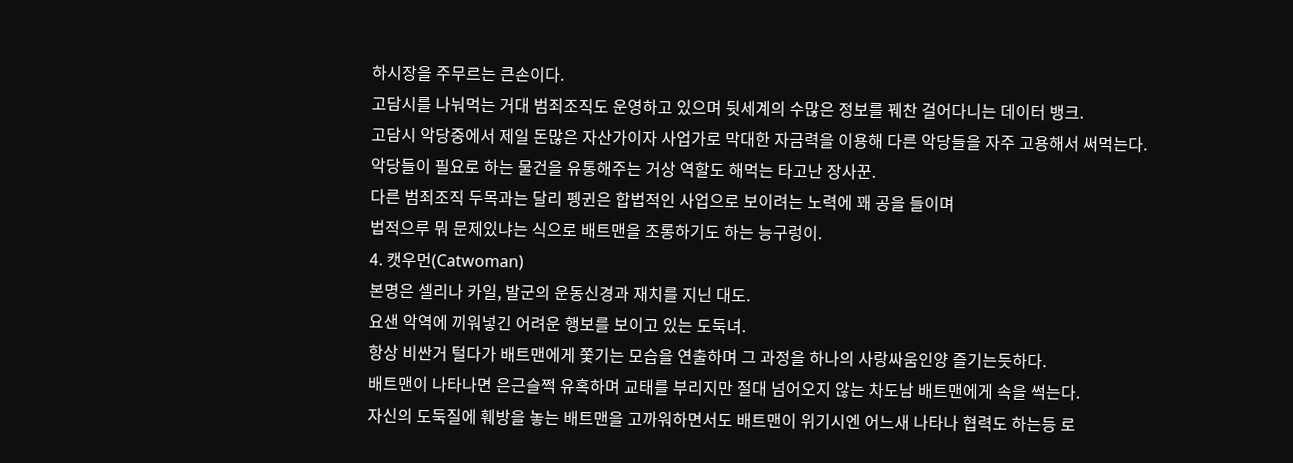하시장을 주무르는 큰손이다.
고담시를 나눠먹는 거대 범죄조직도 운영하고 있으며 뒷세계의 수많은 정보를 꿰찬 걸어다니는 데이터 뱅크.
고담시 악당중에서 제일 돈많은 자산가이자 사업가로 막대한 자금력을 이용해 다른 악당들을 자주 고용해서 써먹는다.
악당들이 필요로 하는 물건을 유통해주는 거상 역할도 해먹는 타고난 장사꾼.
다른 범죄조직 두목과는 달리 펭귄은 합법적인 사업으로 보이려는 노력에 꽤 공을 들이며
법적으루 뭐 문제있냐는 식으로 배트맨을 조롱하기도 하는 능구렁이.
4. 캣우먼(Catwoman)
본명은 셀리나 카일, 발군의 운동신경과 재치를 지닌 대도.
요샌 악역에 끼워넣긴 어려운 행보를 보이고 있는 도둑녀.
항상 비싼거 털다가 배트맨에게 쫓기는 모습을 연출하며 그 과정을 하나의 사랑싸움인양 즐기는듯하다.
배트맨이 나타나면 은근슬쩍 유혹하며 교태를 부리지만 절대 넘어오지 않는 차도남 배트맨에게 속을 썩는다.
자신의 도둑질에 훼방을 놓는 배트맨을 고까워하면서도 배트맨이 위기시엔 어느새 나타나 협력도 하는등 로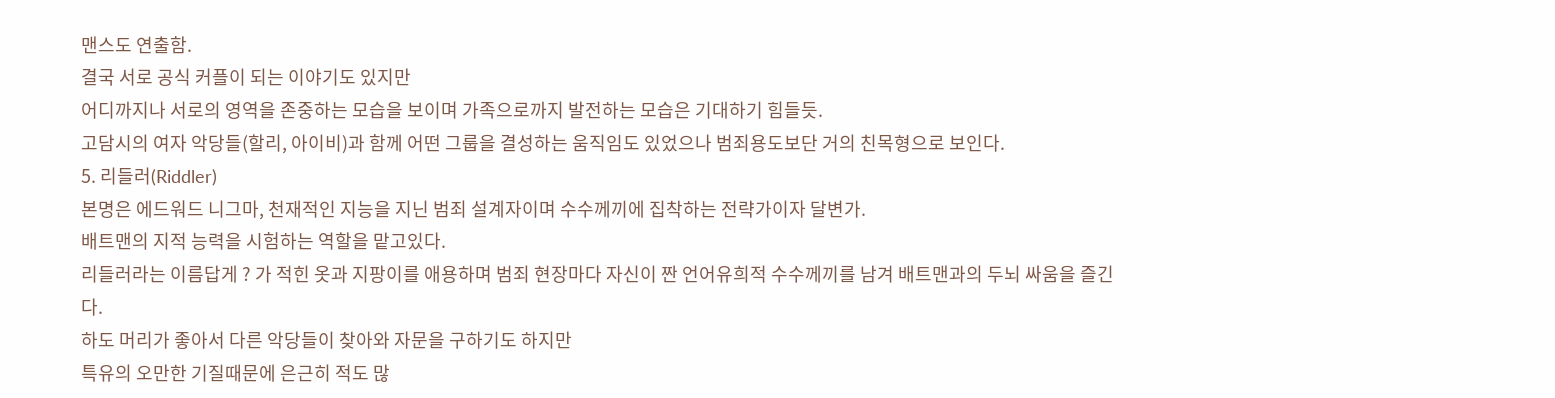맨스도 연출함.
결국 서로 공식 커플이 되는 이야기도 있지만
어디까지나 서로의 영역을 존중하는 모습을 보이며 가족으로까지 발전하는 모습은 기대하기 힘들듯.
고담시의 여자 악당들(할리, 아이비)과 함께 어떤 그룹을 결성하는 움직임도 있었으나 범죄용도보단 거의 친목형으로 보인다.
5. 리들러(Riddler)
본명은 에드워드 니그마, 천재적인 지능을 지닌 범죄 설계자이며 수수께끼에 집착하는 전략가이자 달변가.
배트맨의 지적 능력을 시험하는 역할을 맡고있다.
리들러라는 이름답게 ? 가 적힌 옷과 지팡이를 애용하며 범죄 현장마다 자신이 짠 언어유희적 수수께끼를 남겨 배트맨과의 두뇌 싸움을 즐긴다.
하도 머리가 좋아서 다른 악당들이 찾아와 자문을 구하기도 하지만
특유의 오만한 기질때문에 은근히 적도 많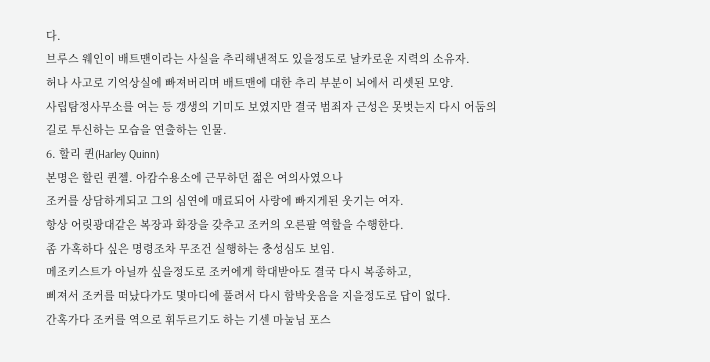다.
브루스 웨인이 배트맨이라는 사실을 추리해낸적도 있을정도로 날카로운 지력의 소유자.
허나 사고로 기억상실에 빠져버리며 배트맨에 대한 추리 부분이 뇌에서 리셋된 모양.
사립탐정사무소를 여는 등 갱생의 기미도 보였지만 결국 범죄자 근성은 못벗는지 다시 어둠의 길로 투신하는 모습을 연출하는 인물.
6. 할리 퀸(Harley Quinn)
본명은 할린 퀸젤. 아캄수용소에 근무하던 젊은 여의사였으나
조커를 상담하게되고 그의 심연에 매료되어 사랑에 빠지게된 웃기는 여자.
항상 어릿광대같은 복장과 화장을 갖추고 조커의 오른팔 역할을 수행한다.
좀 가혹하다 싶은 명령조차 무조건 실행하는 충성심도 보임.
메조키스트가 아닐까 싶을정도로 조커에게 학대받아도 결국 다시 복종하고,
삐져서 조커를 떠났다가도 몇마디에 풀려서 다시 함박웃음을 지을정도로 답이 없다.
간혹가다 조커를 역으로 휘두르기도 하는 기센 마눌님 포스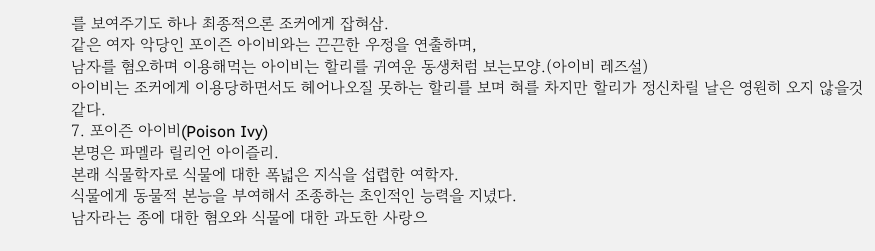를 보여주기도 하나 최종적으론 조커에게 잡혀삼.
같은 여자 악당인 포이즌 아이비와는 끈끈한 우정을 연출하며,
남자를 혐오하며 이용해먹는 아이비는 할리를 귀여운 동생처럼 보는모양.(아이비 레즈설)
아이비는 조커에게 이용당하면서도 헤어나오질 못하는 할리를 보며 혀를 차지만 할리가 정신차릴 날은 영원히 오지 않을것같다.
7. 포이즌 아이비(Poison Ivy)
본명은 파멜라 릴리언 아이즐리.
본래 식물학자로 식물에 대한 폭넓은 지식을 섭렵한 여학자.
식물에게 동물적 본능을 부여해서 조종하는 초인적인 능력을 지녔다.
남자라는 종에 대한 혐오와 식물에 대한 과도한 사랑으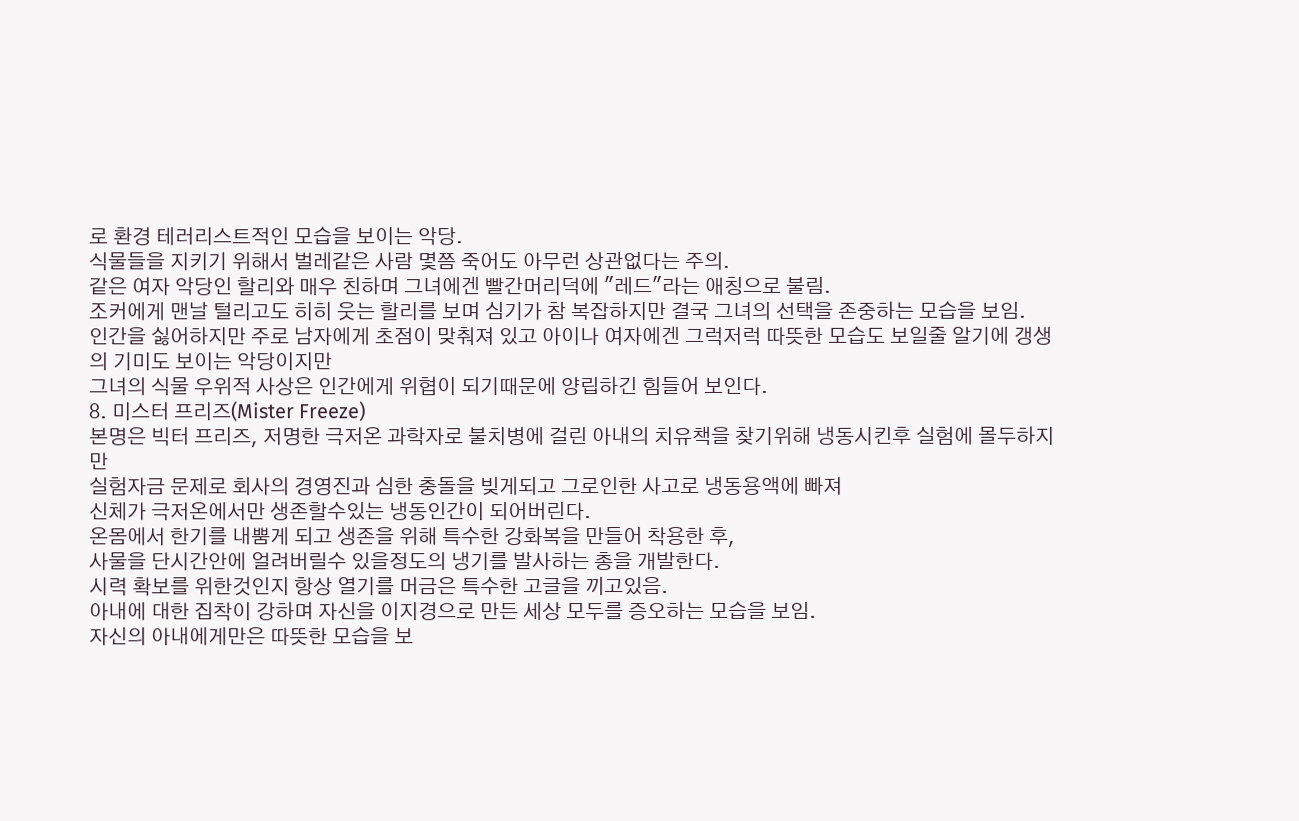로 환경 테러리스트적인 모습을 보이는 악당.
식물들을 지키기 위해서 벌레같은 사람 몇쯤 죽어도 아무런 상관없다는 주의.
같은 여자 악당인 할리와 매우 친하며 그녀에겐 빨간머리덕에 "레드"라는 애칭으로 불림.
조커에게 맨날 털리고도 히히 웃는 할리를 보며 심기가 참 복잡하지만 결국 그녀의 선택을 존중하는 모습을 보임.
인간을 싫어하지만 주로 남자에게 초점이 맞춰져 있고 아이나 여자에겐 그럭저럭 따뜻한 모습도 보일줄 알기에 갱생의 기미도 보이는 악당이지만
그녀의 식물 우위적 사상은 인간에게 위협이 되기때문에 양립하긴 힘들어 보인다.
8. 미스터 프리즈(Mister Freeze)
본명은 빅터 프리즈, 저명한 극저온 과학자로 불치병에 걸린 아내의 치유책을 찾기위해 냉동시킨후 실험에 몰두하지만
실험자금 문제로 회사의 경영진과 심한 충돌을 빚게되고 그로인한 사고로 냉동용액에 빠져
신체가 극저온에서만 생존할수있는 냉동인간이 되어버린다.
온몸에서 한기를 내뿜게 되고 생존을 위해 특수한 강화복을 만들어 착용한 후,
사물을 단시간안에 얼려버릴수 있을정도의 냉기를 발사하는 총을 개발한다.
시력 확보를 위한것인지 항상 열기를 머금은 특수한 고글을 끼고있음.
아내에 대한 집착이 강하며 자신을 이지경으로 만든 세상 모두를 증오하는 모습을 보임.
자신의 아내에게만은 따뜻한 모습을 보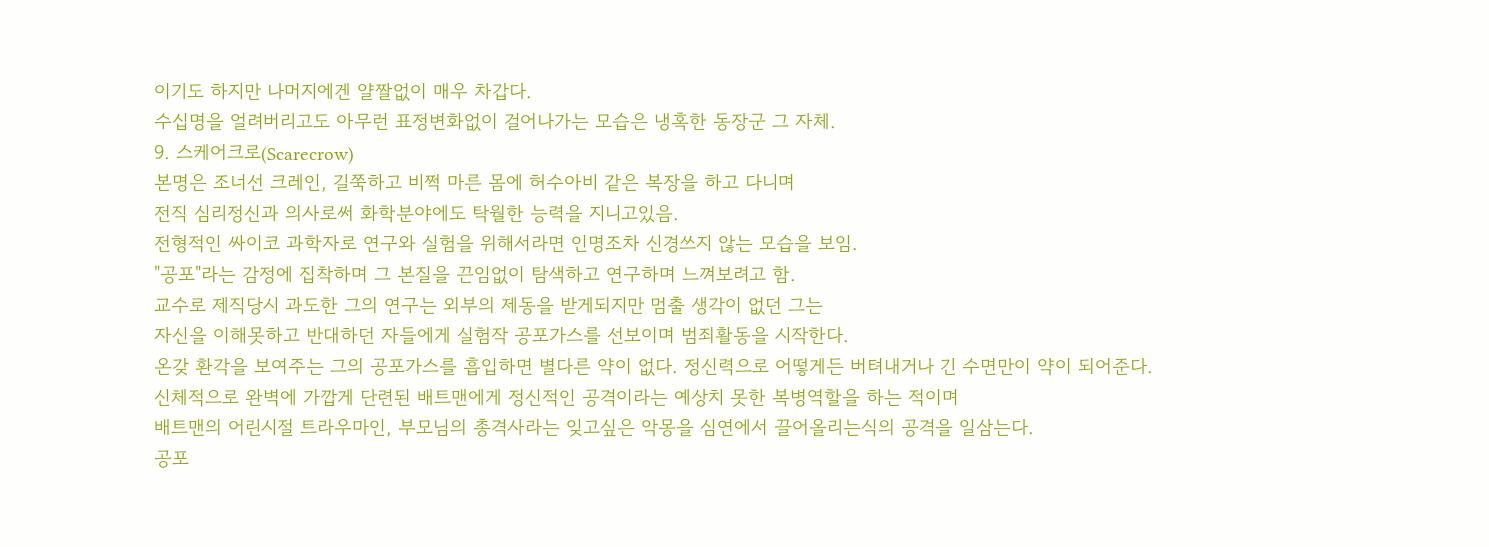이기도 하지만 나머지에겐 얄짤없이 매우 차갑다.
수십명을 얼려버리고도 아무런 표정변화없이 걸어나가는 모습은 냉혹한 동장군 그 자체.
9. 스케어크로(Scarecrow)
본명은 조너선 크레인, 길쭉하고 비쩍 마른 몸에 허수아비 같은 복장을 하고 다니며
전직 심리정신과 의사로써 화학분야에도 탁월한 능력을 지니고있음.
전형적인 싸이코 과학자로 연구와 실험을 위해서라면 인명조차 신경쓰지 않는 모습을 보임.
"공포"라는 감정에 집착하며 그 본질을 끈임없이 탐색하고 연구하며 느껴보려고 함.
교수로 제직당시 과도한 그의 연구는 외부의 제동을 받게되지만 멈출 생각이 없던 그는
자신을 이해못하고 반대하던 자들에게 실험작 공포가스를 선보이며 범죄활동을 시작한다.
온갖 환각을 보여주는 그의 공포가스를 흡입하면 별다른 약이 없다. 정신력으로 어떻게든 버텨내거나 긴 수면만이 약이 되어준다.
신체적으로 완벽에 가깝게 단련된 배트맨에게 정신적인 공격이라는 예상치 못한 복병역할을 하는 적이며
배트맨의 어린시절 트라우마인, 부모님의 총격사라는 잊고싶은 악몽을 심연에서 끌어올리는식의 공격을 일삼는다.
공포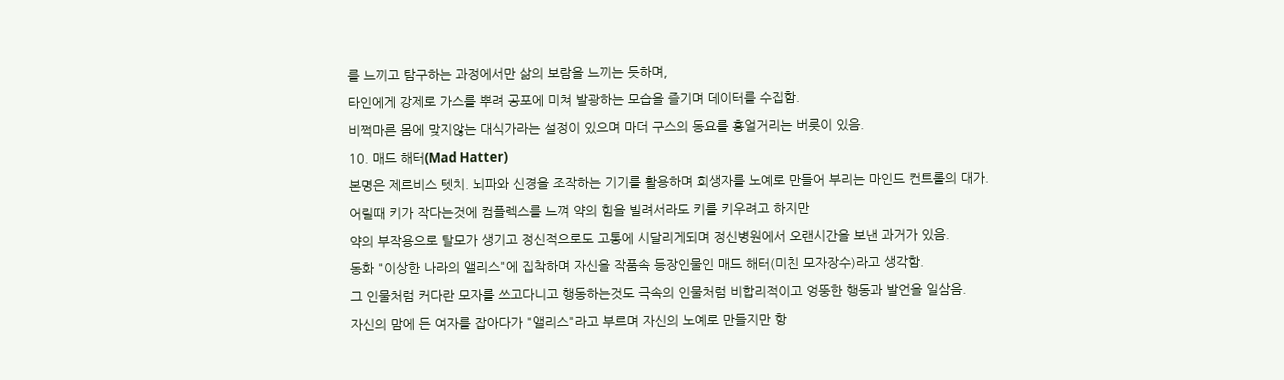를 느끼고 탐구하는 과정에서만 삶의 보람을 느끼는 듯하며,
타인에게 강제로 가스를 뿌려 공포에 미쳐 발광하는 모습을 즐기며 데이터를 수집함.
비쩍마른 몸에 맞지않는 대식가라는 설정이 있으며 마더 구스의 동요를 흥얼거리는 버릇이 있음.
10. 매드 해터(Mad Hatter)
본명은 제르비스 텟치. 뇌파와 신경을 조작하는 기기를 활용하며 희생자를 노예로 만들어 부리는 마인드 컨트롤의 대가.
어릴때 키가 작다는것에 컴플렉스를 느껴 약의 힘을 빌려서라도 키를 키우려고 하지만
약의 부작용으로 탈모가 생기고 정신적으로도 고통에 시달리게되며 정신병원에서 오랜시간을 보낸 과거가 있음.
동화 "이상한 나라의 앨리스"에 집착하며 자신을 작품속 등장인물인 매드 해터(미친 모자장수)라고 생각함.
그 인물처럼 커다란 모자를 쓰고다니고 행동하는것도 극속의 인물처럼 비합리적이고 엉뚱한 행동과 발언을 일삼음.
자신의 맘에 든 여자를 잡아다가 "앨리스"라고 부르며 자신의 노예로 만들지만 항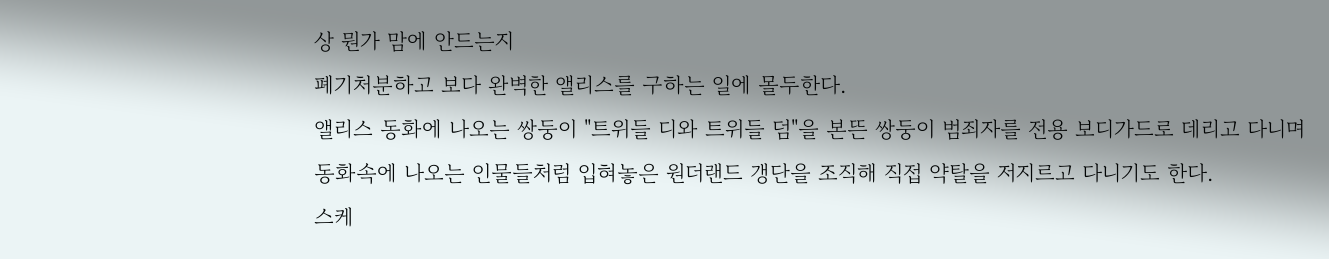상 뭔가 맘에 안드는지
폐기처분하고 보다 완벽한 앨리스를 구하는 일에 몰두한다.
앨리스 동화에 나오는 쌍둥이 "트위들 디와 트위들 덤"을 본뜬 쌍둥이 범죄자를 전용 보디가드로 데리고 다니며
동화속에 나오는 인물들처럼 입혀놓은 원더랜드 갱단을 조직해 직접 약탈을 저지르고 다니기도 한다.
스케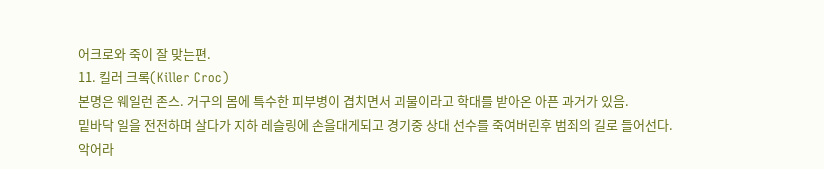어크로와 죽이 잘 맞는편.
11. 킬러 크록(Killer Croc)
본명은 웨일런 존스. 거구의 몸에 특수한 피부병이 겹치면서 괴물이라고 학대를 받아온 아픈 과거가 있음.
밑바닥 일을 전전하며 살다가 지하 레슬링에 손을대게되고 경기중 상대 선수를 죽여버린후 범죄의 길로 들어선다.
악어라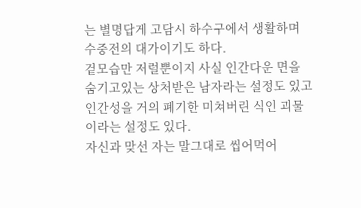는 별명답게 고담시 하수구에서 생활하며 수중전의 대가이기도 하다.
겉모습만 저럴뿐이지 사실 인간다운 면을 숨기고있는 상처받은 남자라는 설정도 있고
인간성을 거의 폐기한 미쳐버린 식인 괴물이라는 설정도 있다.
자신과 맞선 자는 말그대로 씹어먹어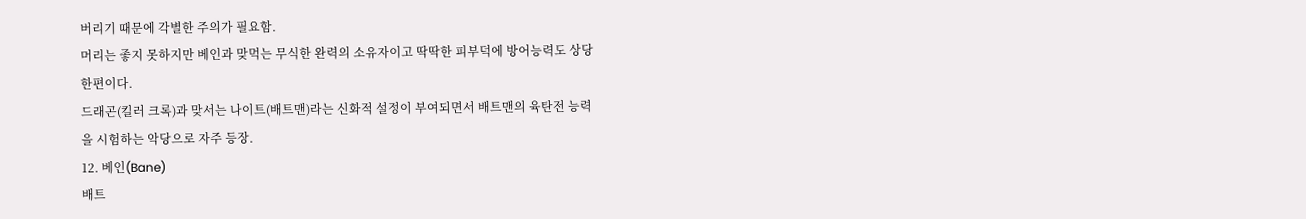버리기 때문에 각별한 주의가 필요함.
머리는 좋지 못하지만 베인과 맞먹는 무식한 완력의 소유자이고 딱딱한 피부덕에 방어능력도 상당한편이다.
드래곤(킬러 크록)과 맞서는 나이트(배트맨)라는 신화적 설정이 부여되면서 배트맨의 육탄전 능력을 시험하는 악당으로 자주 등장.
12. 베인(Bane)
배트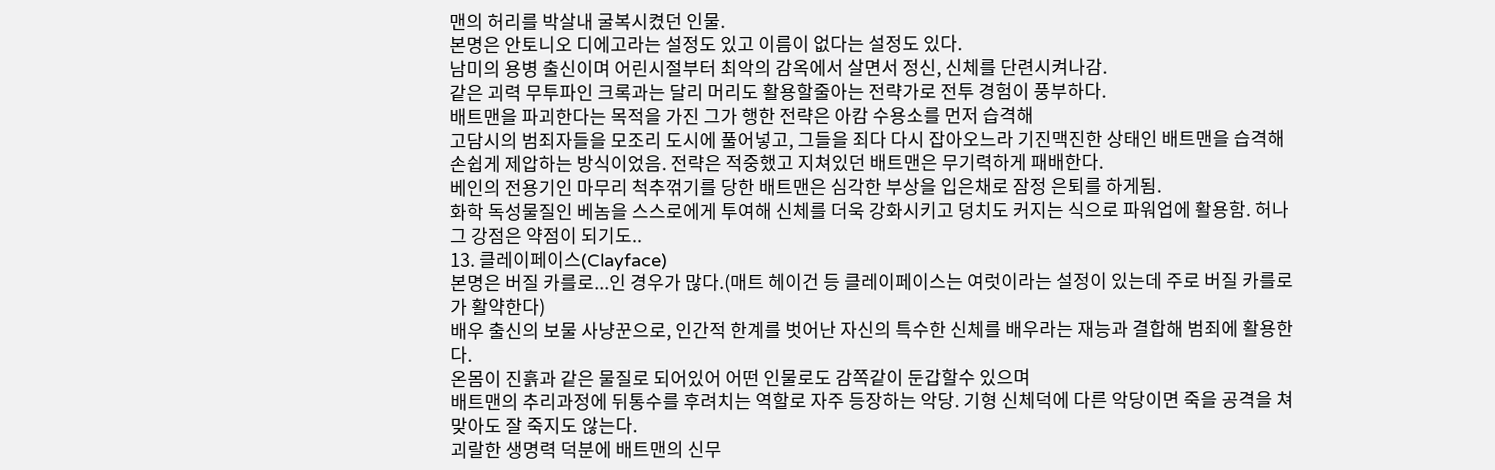맨의 허리를 박살내 굴복시켰던 인물.
본명은 안토니오 디에고라는 설정도 있고 이름이 없다는 설정도 있다.
남미의 용병 출신이며 어린시절부터 최악의 감옥에서 살면서 정신, 신체를 단련시켜나감.
같은 괴력 무투파인 크록과는 달리 머리도 활용할줄아는 전략가로 전투 경험이 풍부하다.
배트맨을 파괴한다는 목적을 가진 그가 행한 전략은 아캄 수용소를 먼저 습격해
고담시의 범죄자들을 모조리 도시에 풀어넣고, 그들을 죄다 다시 잡아오느라 기진맥진한 상태인 배트맨을 습격해
손쉽게 제압하는 방식이었음. 전략은 적중했고 지쳐있던 배트맨은 무기력하게 패배한다.
베인의 전용기인 마무리 척추꺾기를 당한 배트맨은 심각한 부상을 입은채로 잠정 은퇴를 하게됨.
화학 독성물질인 베놈을 스스로에게 투여해 신체를 더욱 강화시키고 덩치도 커지는 식으로 파워업에 활용함. 허나 그 강점은 약점이 되기도..
13. 클레이페이스(Clayface)
본명은 버질 카를로...인 경우가 많다.(매트 헤이건 등 클레이페이스는 여럿이라는 설정이 있는데 주로 버질 카를로가 활약한다)
배우 출신의 보물 사냥꾼으로, 인간적 한계를 벗어난 자신의 특수한 신체를 배우라는 재능과 결합해 범죄에 활용한다.
온몸이 진흙과 같은 물질로 되어있어 어떤 인물로도 감쪽같이 둔갑할수 있으며
배트맨의 추리과정에 뒤통수를 후려치는 역할로 자주 등장하는 악당. 기형 신체덕에 다른 악당이면 죽을 공격을 쳐맞아도 잘 죽지도 않는다.
괴랄한 생명력 덕분에 배트맨의 신무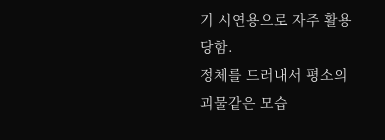기 시연용으로 자주 활용당함.
정체를 드러내서 평소의 괴물같은 모습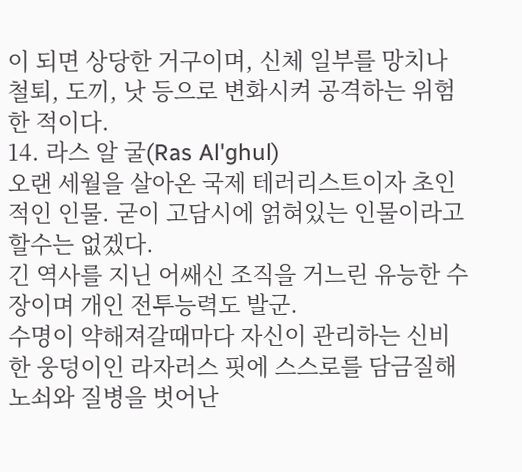이 되면 상당한 거구이며, 신체 일부를 망치나 철퇴, 도끼, 낫 등으로 변화시켜 공격하는 위험한 적이다.
14. 라스 알 굴(Ras Al'ghul)
오랜 세월을 살아온 국제 테러리스트이자 초인적인 인물. 굳이 고담시에 얽혀있는 인물이라고 할수는 없겠다.
긴 역사를 지닌 어쌔신 조직을 거느린 유능한 수장이며 개인 전투능력도 발군.
수명이 약해져갈때마다 자신이 관리하는 신비한 웅덩이인 라자러스 핏에 스스로를 담금질해 노쇠와 질병을 벗어난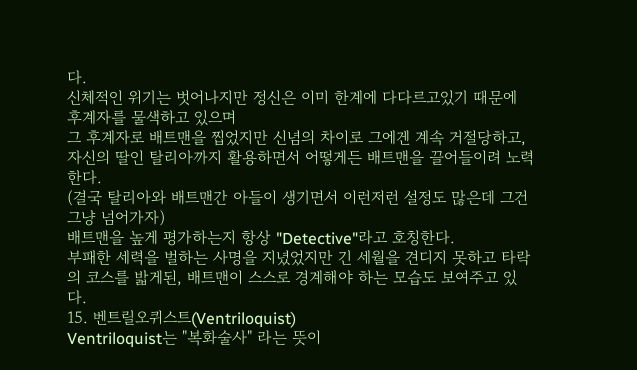다.
신체적인 위기는 벗어나지만 정신은 이미 한계에 다다르고있기 때문에 후계자를 물색하고 있으며
그 후계자로 배트맨을 찝었지만 신념의 차이로 그에겐 계속 거절당하고,
자신의 딸인 탈리아까지 활용하면서 어떻게든 배트맨을 끌어들이려 노력한다.
(결국 탈리아와 배트맨간 아들이 생기면서 이런저런 설정도 많은데 그건 그냥 넘어가자)
배트맨을 높게 평가하는지 항상 "Detective"라고 호칭한다.
부패한 세력을 벌하는 사명을 지녔었지만 긴 세월을 견디지 못하고 타락의 코스를 밟게된, 배트맨이 스스로 경계해야 하는 모습도 보여주고 있다.
15. 벤트릴오퀴스트(Ventriloquist)
Ventriloquist는 "복화술사" 라는 뜻이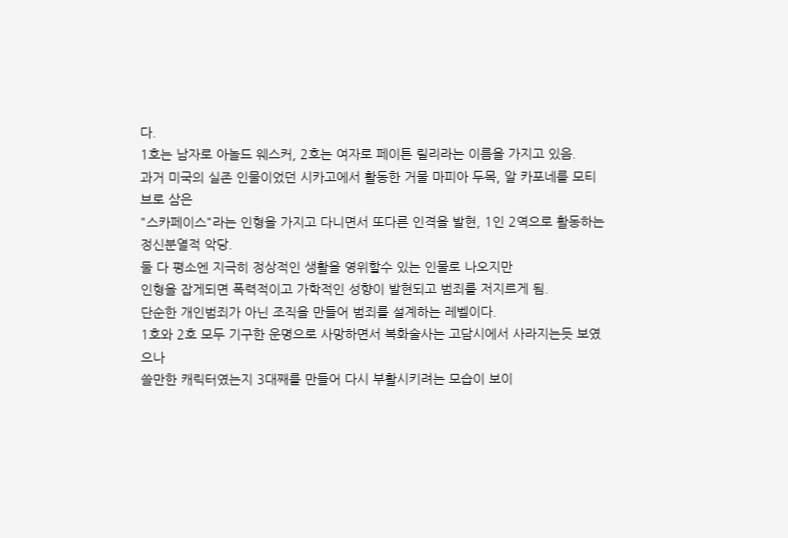다.
1호는 남자로 아놀드 웨스커, 2호는 여자로 페이튼 릴리라는 이름을 가지고 있음.
과거 미국의 실존 인물이었던 시카고에서 활동한 거물 마피아 두목, 알 카포네를 모티브로 삼은
"스카페이스"라는 인형을 가지고 다니면서 또다른 인격을 발현, 1인 2역으로 활동하는 정신분열적 악당.
둘 다 평소엔 지극히 정상적인 생활을 영위할수 있는 인물로 나오지만
인형을 잡게되면 폭력적이고 가학적인 성향이 발현되고 범죄를 저지르게 됨.
단순한 개인범죄가 아닌 조직을 만들어 범죄를 설계하는 레벨이다.
1호와 2호 모두 기구한 운명으로 사망하면서 복화술사는 고담시에서 사라지는듯 보였으나
쓸만한 캐릭터였는지 3대째를 만들어 다시 부활시키려는 모습이 보이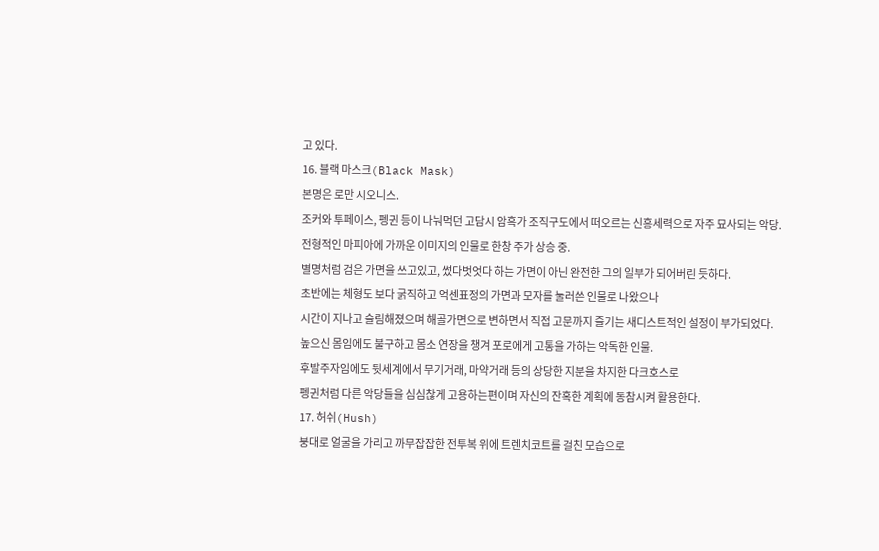고 있다.
16. 블랙 마스크(Black Mask)
본명은 로만 시오니스.
조커와 투페이스, 펭귄 등이 나눠먹던 고담시 암흑가 조직구도에서 떠오르는 신흥세력으로 자주 묘사되는 악당.
전형적인 마피아에 가까운 이미지의 인물로 한창 주가 상승 중.
별명처럼 검은 가면을 쓰고있고, 썼다벗엇다 하는 가면이 아닌 완전한 그의 일부가 되어버린 듯하다.
초반에는 체형도 보다 굵직하고 억센표정의 가면과 모자를 눌러쓴 인물로 나왔으나
시간이 지나고 슬림해졌으며 해골가면으로 변하면서 직접 고문까지 즐기는 새디스트적인 설정이 부가되었다.
높으신 몸임에도 불구하고 몸소 연장을 챙겨 포로에게 고통을 가하는 악독한 인물.
후발주자임에도 뒷세계에서 무기거래, 마약거래 등의 상당한 지분을 차지한 다크호스로
펭귄처럼 다른 악당들을 심심찮게 고용하는편이며 자신의 잔혹한 계획에 동참시켜 활용한다.
17. 허쉬(Hush)
붕대로 얼굴을 가리고 까무잡잡한 전투복 위에 트렌치코트를 걸친 모습으로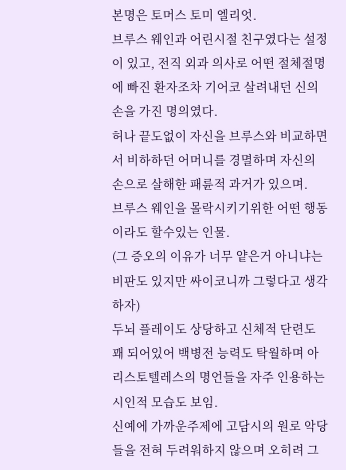본명은 토머스 토미 엘리엇.
브루스 웨인과 어린시절 친구였다는 설정이 있고, 전직 외과 의사로 어떤 절체절명에 빠진 환자조차 기어코 살려내던 신의 손을 가진 명의였다.
허나 끝도없이 자신을 브루스와 비교하면서 비하하던 어머니를 경멸하며 자신의 손으로 살해한 패륜적 과거가 있으며.
브루스 웨인을 몰락시키기위한 어떤 행동이라도 할수있는 인물.
(그 증오의 이유가 너무 얕은거 아니냐는 비판도 있지만 싸이코니까 그렇다고 생각하자)
두뇌 플레이도 상당하고 신체적 단련도 꽤 되어있어 백병전 능력도 탁월하며 아리스토텔레스의 명언들을 자주 인용하는 시인적 모습도 보임.
신예에 가까운주제에 고담시의 원로 악당들을 전혀 두려워하지 않으며 오히려 그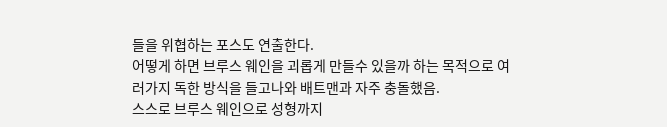들을 위협하는 포스도 연출한다.
어떻게 하면 브루스 웨인을 괴롭게 만들수 있을까 하는 목적으로 여러가지 독한 방식을 들고나와 배트맨과 자주 충돌했음.
스스로 브루스 웨인으로 성형까지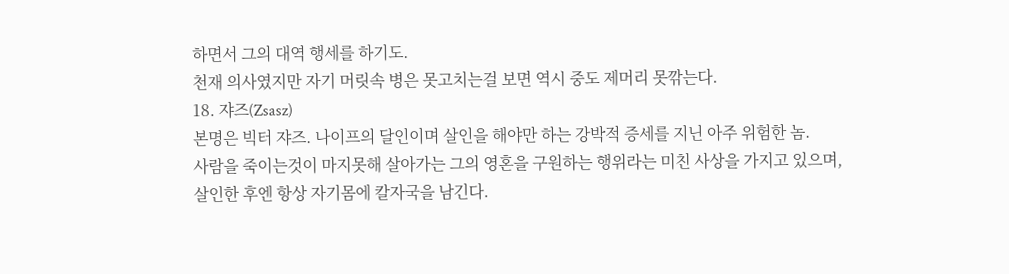하면서 그의 대역 행세를 하기도.
천재 의사였지만 자기 머릿속 병은 못고치는걸 보면 역시 중도 제머리 못깎는다.
18. 쟈즈(Zsasz)
본명은 빅터 쟈즈. 나이프의 달인이며 살인을 해야만 하는 강박적 증세를 지닌 아주 위험한 놈.
사람을 죽이는것이 마지못해 살아가는 그의 영혼을 구원하는 행위라는 미친 사상을 가지고 있으며,
살인한 후엔 항상 자기몸에 칼자국을 남긴다.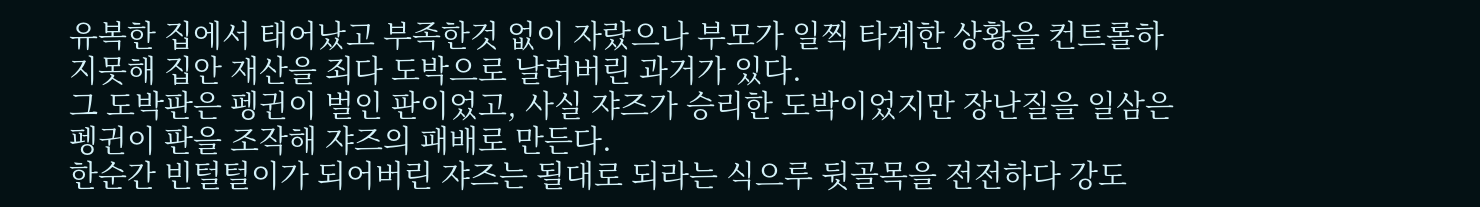유복한 집에서 태어났고 부족한것 없이 자랐으나 부모가 일찍 타계한 상황을 컨트롤하지못해 집안 재산을 죄다 도박으로 날려버린 과거가 있다.
그 도박판은 펭귄이 벌인 판이었고, 사실 쟈즈가 승리한 도박이었지만 장난질을 일삼은 펭귄이 판을 조작해 쟈즈의 패배로 만든다.
한순간 빈털털이가 되어버린 쟈즈는 될대로 되라는 식으루 뒷골목을 전전하다 강도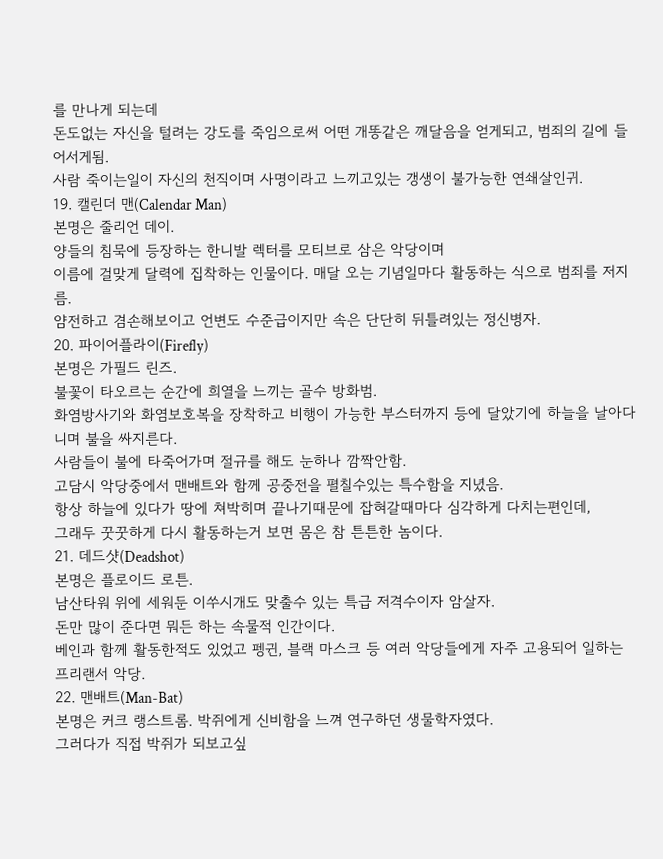를 만나게 되는데
돈도없는 자신을 털려는 강도를 죽임으로써 어떤 개똥같은 깨달음을 얻게되고, 범죄의 길에 들어서게됨.
사람 죽이는일이 자신의 천직이며 사명이라고 느끼고있는 갱생이 불가능한 연쇄살인귀.
19. 캘린더 맨(Calendar Man)
본명은 줄리언 데이.
양들의 침묵에 등장하는 한니발 렉터를 모티브로 삼은 악당이며
이름에 걸맞게 달력에 집착하는 인물이다. 매달 오는 기념일마다 활동하는 식으로 범죄를 저지름.
얌전하고 겸손해보이고 언변도 수준급이지만 속은 단단히 뒤틀려있는 정신병자.
20. 파이어플라이(Firefly)
본명은 가필드 린즈.
불꽃이 타오르는 순간에 희열을 느끼는 골수 방화범.
화염방사기와 화염보호복을 장착하고 비행이 가능한 부스터까지 등에 달았기에 하늘을 날아다니며 불을 싸지른다.
사람들이 불에 타죽어가며 절규를 해도 눈하나 깜짝안함.
고담시 악당중에서 맨배트와 함께 공중전을 펼칠수있는 특수함을 지녔음.
항상 하늘에 있다가 땅에 쳐박히며 끝나기때문에 잡혀갈때마다 심각하게 다치는편인데,
그래두 꿋꿋하게 다시 활동하는거 보면 몸은 참 튼튼한 놈이다.
21. 데드샷(Deadshot)
본명은 플로이드 로튼.
남산타워 위에 세워둔 이쑤시개도 맞출수 있는 특급 저격수이자 암살자.
돈만 많이 준다면 뭐든 하는 속물적 인간이다.
베인과 함께 활동한적도 있었고 펭귄, 블랙 마스크 등 여러 악당들에게 자주 고용되어 일하는 프리랜서 악당.
22. 맨배트(Man-Bat)
본명은 커크 랭스트롬. 박쥐에게 신비함을 느껴 연구하던 생물학자였다.
그러다가 직접 박쥐가 되보고싶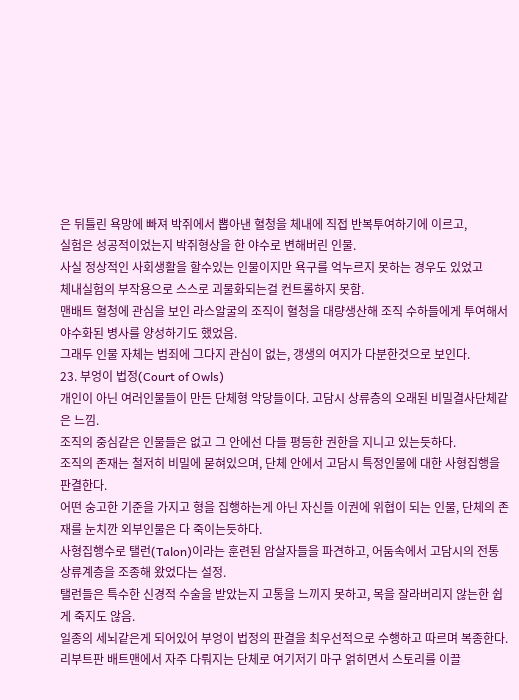은 뒤틀린 욕망에 빠져 박쥐에서 뽑아낸 혈청을 체내에 직접 반복투여하기에 이르고,
실험은 성공적이었는지 박쥐형상을 한 야수로 변해버린 인물.
사실 정상적인 사회생활을 할수있는 인물이지만 욕구를 억누르지 못하는 경우도 있었고
체내실험의 부작용으로 스스로 괴물화되는걸 컨트롤하지 못함.
맨배트 혈청에 관심을 보인 라스알굴의 조직이 혈청을 대량생산해 조직 수하들에게 투여해서 야수화된 병사를 양성하기도 했었음.
그래두 인물 자체는 범죄에 그다지 관심이 없는, 갱생의 여지가 다분한것으로 보인다.
23. 부엉이 법정(Court of Owls)
개인이 아닌 여러인물들이 만든 단체형 악당들이다. 고담시 상류층의 오래된 비밀결사단체같은 느낌.
조직의 중심같은 인물들은 없고 그 안에선 다들 평등한 권한을 지니고 있는듯하다.
조직의 존재는 철저히 비밀에 묻혀있으며, 단체 안에서 고담시 특정인물에 대한 사형집행을 판결한다.
어떤 숭고한 기준을 가지고 형을 집행하는게 아닌 자신들 이권에 위협이 되는 인물, 단체의 존재를 눈치깐 외부인물은 다 죽이는듯하다.
사형집행수로 탤런(Talon)이라는 훈련된 암살자들을 파견하고, 어둠속에서 고담시의 전통 상류계층을 조종해 왔었다는 설정.
탤런들은 특수한 신경적 수술을 받았는지 고통을 느끼지 못하고, 목을 잘라버리지 않는한 쉽게 죽지도 않음.
일종의 세뇌같은게 되어있어 부엉이 법정의 판결을 최우선적으로 수행하고 따르며 복종한다.
리부트판 배트맨에서 자주 다뤄지는 단체로 여기저기 마구 얽히면서 스토리를 이끌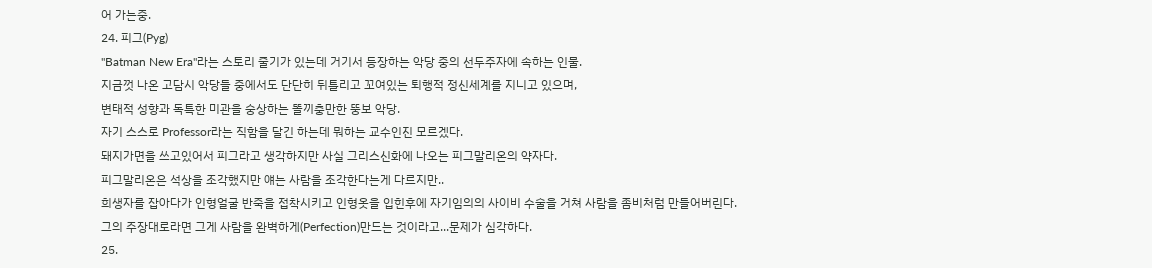어 가는중.
24. 피그(Pyg)
"Batman New Era"라는 스토리 줄기가 있는데 거기서 등장하는 악당 중의 선두주자에 속하는 인물.
지금껏 나온 고담시 악당들 중에서도 단단히 뒤틀리고 꼬여있는 퇴행적 정신세계를 지니고 있으며,
변태적 성향과 독특한 미관을 숭상하는 똘끼충만한 뚱보 악당.
자기 스스로 Professor라는 직함을 달긴 하는데 뭐하는 교수인진 모르겠다.
돼지가면을 쓰고있어서 피그라고 생각하지만 사실 그리스신화에 나오는 피그말리온의 약자다.
피그말리온은 석상을 조각했지만 얘는 사람을 조각한다는게 다르지만..
희생자를 잡아다가 인형얼굴 반죽을 접착시키고 인형옷을 입힌후에 자기임의의 사이비 수술을 거쳐 사람을 좀비처럼 만들어버린다.
그의 주장대로라면 그게 사람을 완벽하게(Perfection)만드는 것이라고...문제가 심각하다.
25.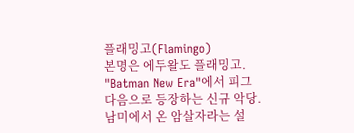플래밍고(Flamingo)
본명은 에두왈도 플래밍고.
"Batman New Era"에서 피그 다음으로 등장하는 신규 악당.
남미에서 온 암살자라는 설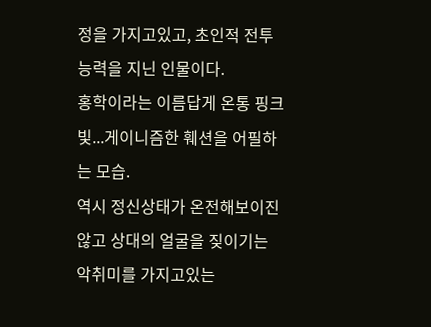정을 가지고있고, 초인적 전투능력을 지닌 인물이다.
홍학이라는 이름답게 온통 핑크빛...게이니즘한 훼션을 어필하는 모습.
역시 정신상태가 온전해보이진 않고 상대의 얼굴을 짖이기는 악취미를 가지고있는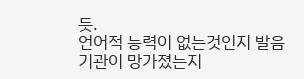듯.
언어적 능력이 없는것인지 발음기관이 망가졌는지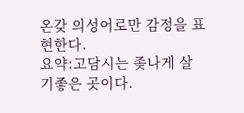온갖 의성어로만 감정을 표현한다.
요약:고담시는 좆나게 살기좋은 곳이다.